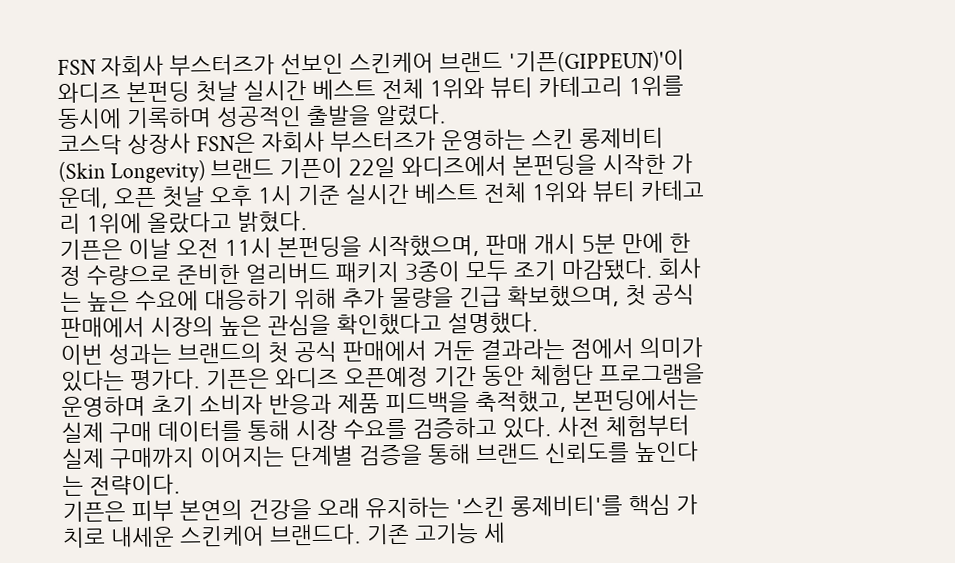FSN 자회사 부스터즈가 선보인 스킨케어 브랜드 '기픈(GIPPEUN)'이 와디즈 본펀딩 첫날 실시간 베스트 전체 1위와 뷰티 카테고리 1위를 동시에 기록하며 성공적인 출발을 알렸다.
코스닥 상장사 FSN은 자회사 부스터즈가 운영하는 스킨 롱제비티(Skin Longevity) 브랜드 기픈이 22일 와디즈에서 본펀딩을 시작한 가운데, 오픈 첫날 오후 1시 기준 실시간 베스트 전체 1위와 뷰티 카테고리 1위에 올랐다고 밝혔다.
기픈은 이날 오전 11시 본펀딩을 시작했으며, 판매 개시 5분 만에 한정 수량으로 준비한 얼리버드 패키지 3종이 모두 조기 마감됐다. 회사는 높은 수요에 대응하기 위해 추가 물량을 긴급 확보했으며, 첫 공식 판매에서 시장의 높은 관심을 확인했다고 설명했다.
이번 성과는 브랜드의 첫 공식 판매에서 거둔 결과라는 점에서 의미가 있다는 평가다. 기픈은 와디즈 오픈예정 기간 동안 체험단 프로그램을 운영하며 초기 소비자 반응과 제품 피드백을 축적했고, 본펀딩에서는 실제 구매 데이터를 통해 시장 수요를 검증하고 있다. 사전 체험부터 실제 구매까지 이어지는 단계별 검증을 통해 브랜드 신뢰도를 높인다는 전략이다.
기픈은 피부 본연의 건강을 오래 유지하는 '스킨 롱제비티'를 핵심 가치로 내세운 스킨케어 브랜드다. 기존 고기능 세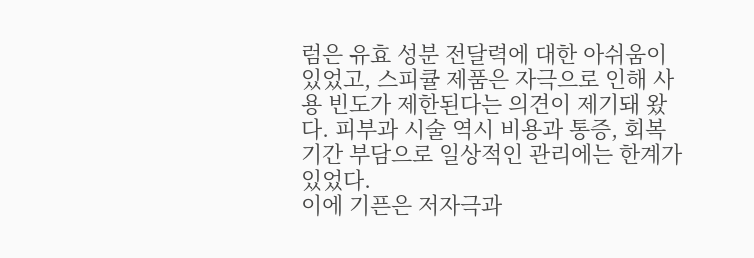럼은 유효 성분 전달력에 대한 아쉬움이 있었고, 스피큘 제품은 자극으로 인해 사용 빈도가 제한된다는 의견이 제기돼 왔다. 피부과 시술 역시 비용과 통증, 회복 기간 부담으로 일상적인 관리에는 한계가 있었다.
이에 기픈은 저자극과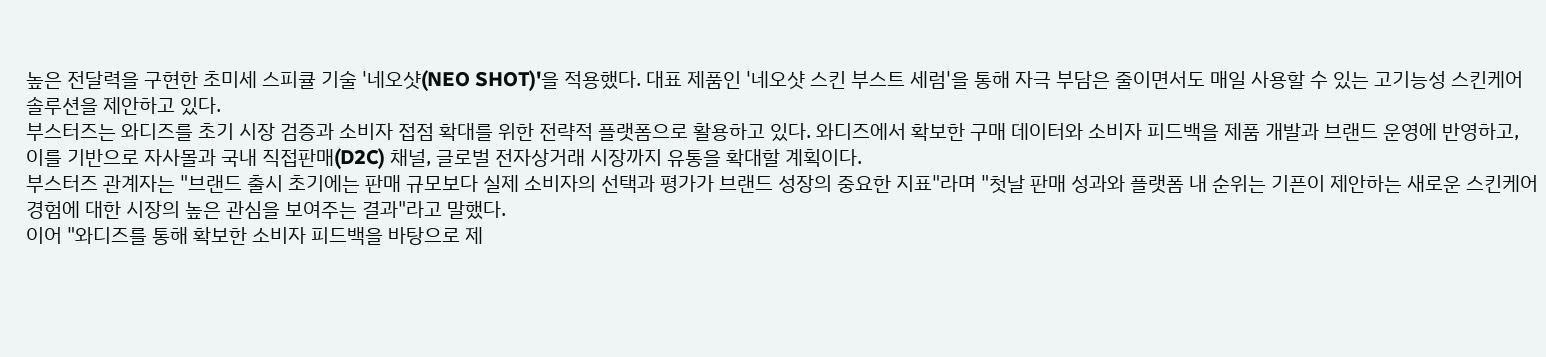높은 전달력을 구현한 초미세 스피큘 기술 '네오샷(NEO SHOT)'을 적용했다. 대표 제품인 '네오샷 스킨 부스트 세럼'을 통해 자극 부담은 줄이면서도 매일 사용할 수 있는 고기능성 스킨케어 솔루션을 제안하고 있다.
부스터즈는 와디즈를 초기 시장 검증과 소비자 접점 확대를 위한 전략적 플랫폼으로 활용하고 있다. 와디즈에서 확보한 구매 데이터와 소비자 피드백을 제품 개발과 브랜드 운영에 반영하고, 이를 기반으로 자사몰과 국내 직접판매(D2C) 채널, 글로벌 전자상거래 시장까지 유통을 확대할 계획이다.
부스터즈 관계자는 "브랜드 출시 초기에는 판매 규모보다 실제 소비자의 선택과 평가가 브랜드 성장의 중요한 지표"라며 "첫날 판매 성과와 플랫폼 내 순위는 기픈이 제안하는 새로운 스킨케어 경험에 대한 시장의 높은 관심을 보여주는 결과"라고 말했다.
이어 "와디즈를 통해 확보한 소비자 피드백을 바탕으로 제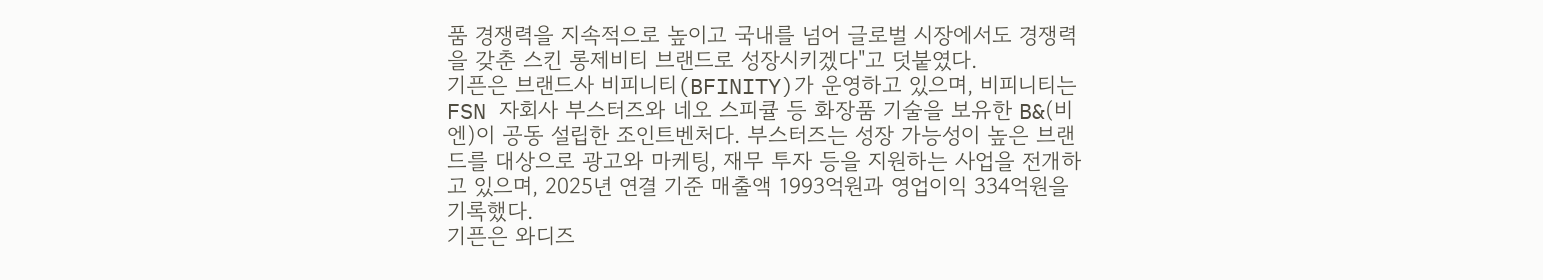품 경쟁력을 지속적으로 높이고 국내를 넘어 글로벌 시장에서도 경쟁력을 갖춘 스킨 롱제비티 브랜드로 성장시키겠다"고 덧붙였다.
기픈은 브랜드사 비피니티(BFINITY)가 운영하고 있으며, 비피니티는 FSN 자회사 부스터즈와 네오 스피큘 등 화장품 기술을 보유한 B&(비엔)이 공동 설립한 조인트벤처다. 부스터즈는 성장 가능성이 높은 브랜드를 대상으로 광고와 마케팅, 재무 투자 등을 지원하는 사업을 전개하고 있으며, 2025년 연결 기준 매출액 1993억원과 영업이익 334억원을 기록했다.
기픈은 와디즈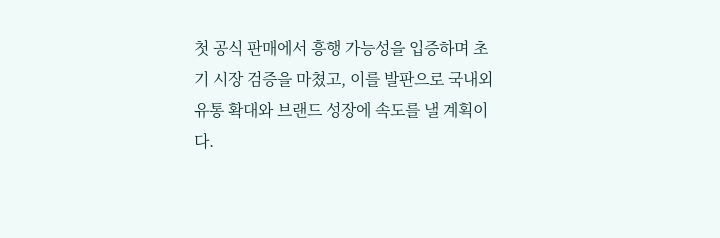첫 공식 판매에서 흥행 가능성을 입증하며 초기 시장 검증을 마쳤고, 이를 발판으로 국내외 유통 확대와 브랜드 성장에 속도를 낼 계획이다.